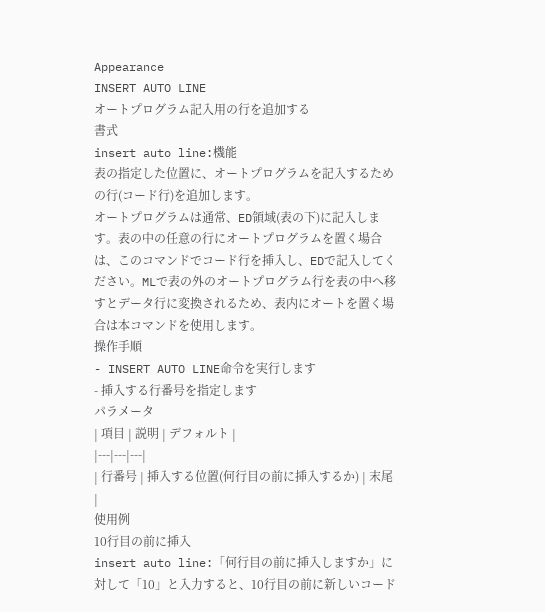Appearance
INSERT AUTO LINE
オートプログラム記入用の行を追加する
書式
insert auto line:機能
表の指定した位置に、オートプログラムを記入するための行(コード行)を追加します。
オートプログラムは通常、ED領域(表の下)に記入します。表の中の任意の行にオートプログラムを置く場合は、このコマンドでコード行を挿入し、EDで記入してください。MLで表の外のオートプログラム行を表の中へ移すとデータ行に変換されるため、表内にオートを置く場合は本コマンドを使用します。
操作手順
- INSERT AUTO LINE命令を実行します
- 挿入する行番号を指定します
パラメータ
| 項目 | 説明 | デフォルト |
|---|---|---|
| 行番号 | 挿入する位置(何行目の前に挿入するか) | 末尾 |
使用例
10行目の前に挿入
insert auto line:「何行目の前に挿入しますか」に対して「10」と入力すると、10行目の前に新しいコード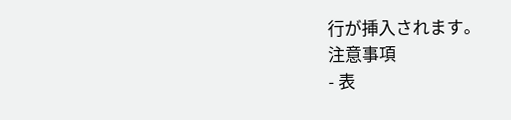行が挿入されます。
注意事項
- 表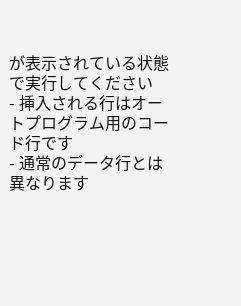が表示されている状態で実行してください
- 挿入される行はオートプログラム用のコード行です
- 通常のデータ行とは異なります